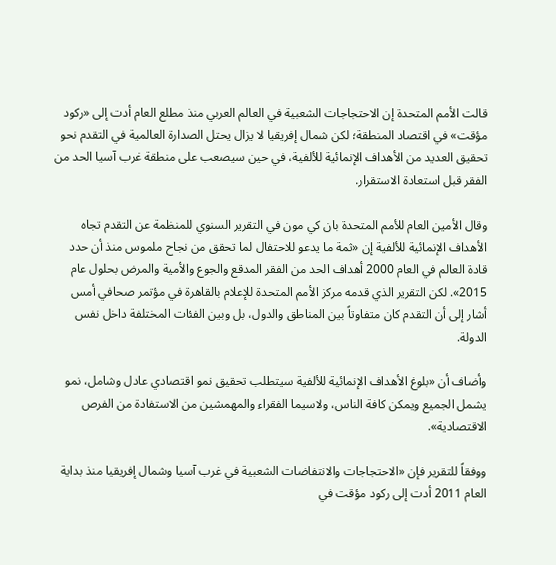قالت الأمم المتحدة إن الاحتجاجات الشعبية في العالم العربي منذ مطلع العام أدت إلى «ركود مؤقت» في اقتصاد المنطقة؛ لكن شمال إفريقيا لا يزال يحتل الصدارة العالمية في التقدم نحو تحقيق العديد من الأهداف الإنمائية للألفية، في حين سيصعب على منطقة غرب آسيا الحد من الفقر قبل استعادة الاستقرار.

وقال الأمين العام للأمم المتحدة بان كي مون في التقرير السنوي للمنظمة عن التقدم تجاه الأهداف الإنمائية للألفية إن «ثمة ما يدعو للاحتفال لما تحقق من نجاح ملموس منذ أن حدد قادة العالم في العام 2000 أهداف الحد من الفقر المدقع والجوع والأمية والمرض بحلول عام 2015». لكن التقرير الذي قدمه مركز الأمم المتحدة للإعلام بالقاهرة في مؤتمر صحافي أمس أشار إلى أن التقدم كان متفاوتاً بين المناطق والدول، بل وبين الفئات المختلفة داخل نفس الدولة.

وأضاف أن «بلوغ الأهداف الإنمائية للألفية سيتطلب تحقيق نمو اقتصادي عادل وشامل، نمو يشمل الجميع ويمكن كافة الناس، ولاسيما الفقراء والمهمشين من الاستفادة من الفرص الاقتصادية».

ووفقاً للتقرير فإن «الاحتجاجات والانتفاضات الشعبية في غرب آسيا وشمال إفريقيا منذ بداية العام 2011 أدت إلى ركود مؤقت في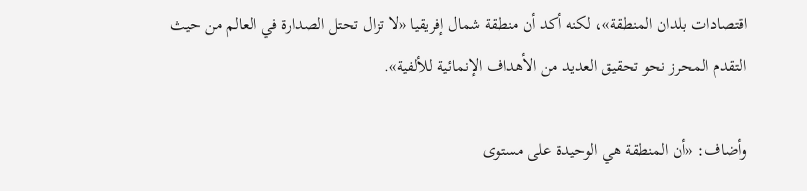اقتصادات بلدان المنطقة»، لكنه أكد أن منطقة شمال إفريقيا «لا تزال تحتل الصدارة في العالم من حيث التقدم المحرز نحو تحقيق العديد من الأهداف الإنمائية للألفية».

وأضاف: «أن المنطقة هي الوحيدة على مستوى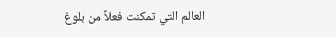العالم التي تمكنت فعلاً من بلوغ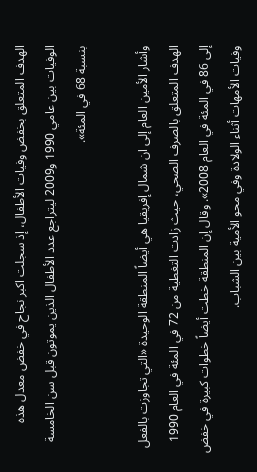الهدف المتعلق بخفض وفيات الأطفال، إذ سجلت اكبر نجاح في خفض معدل هذه الوفيات بين عامي 1990 و2009 ليتراجع عدد الأطفال الذين يموتون قبل سن الخامسة بنسبة 68 في المئة».

وأشار الأمين العام إلى ان شمال إفريقيا هي أيضاً المنطقة الوحيدة «التي تجاوزت بالفعل الهدف المتعلق بالصرف الصحي، حيث زادت التغطية من 72 في المئة في العام 1990 إلى 86 في المئة في العام 2008». وقال إن المنطقة خطت أيضاً خطوات كبيرة في خفض وفيات الأمهات أثناء الولادة وفي محو الأمية بين الشباب.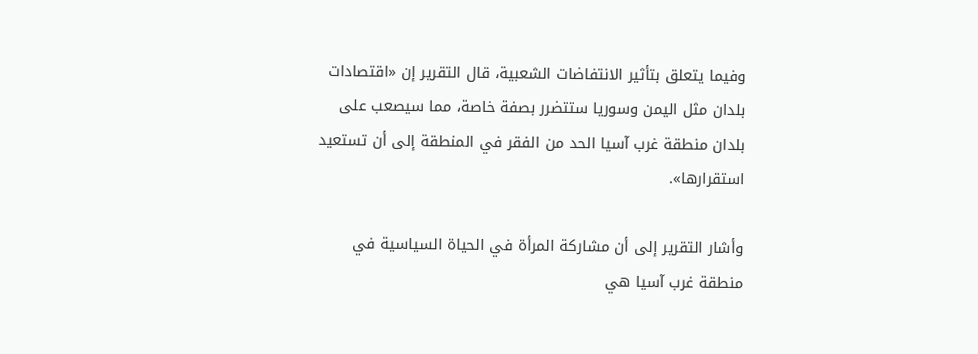وفيما يتعلق بتأثير الانتفاضات الشعبية، قال التقرير إن «اقتصادات بلدان مثل اليمن وسوريا ستتضرر بصفة خاصة، مما سيصعب على بلدان منطقة غرب آسيا الحد من الفقر في المنطقة إلى أن تستعيد استقرارها».

وأشار التقرير إلى أن مشاركة المرأة في الحياة السياسية في منطقة غرب آسيا هي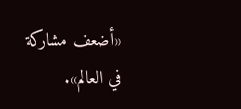«أضعف مشاركة في العالم».